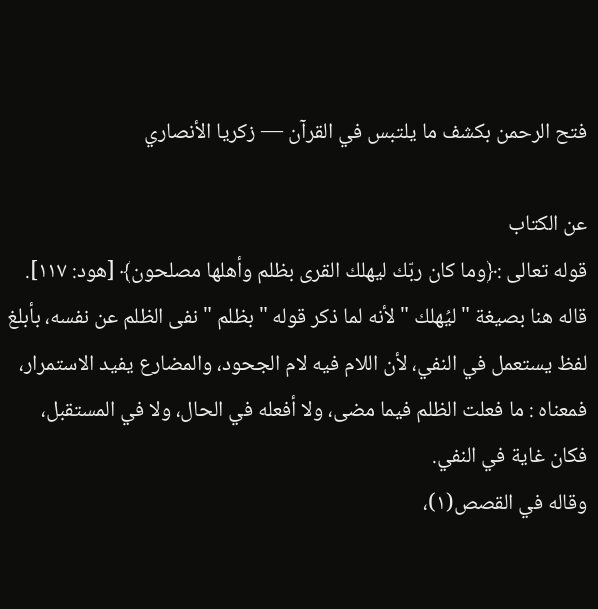فتح الرحمن بكشف ما يلتبس في القرآن — زكريا الأنصاري

عن الكتاب
قوله تعالى :﴿وما كان ربّك ليهلك القرى بظلم وأهلها مصلحون﴾ [هود: ١١٧]. قاله هنا بصيغة " ليُهلك " لأنه لما ذكر قوله " بظلم " نفى الظلم عن نفسه، بأبلغ لفظ يستعمل في النفي، لأن اللام فيه لام الجحود، والمضارع يفيد الاستمرار، فمعناه : ما فعلت الظلم فيما مضى، ولا أفعله في الحال، ولا في المستقبل، فكان غاية في النفي.
وقاله في القصص(١)،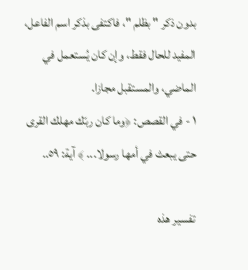بدون ذكر " بظلم "، فاكتفى بذكر اسم الفاعل، المفيد للحال فقط، وإن كان يُستعمل في الماضي، والمستقبل مجازا.
١ - في القصص: ﴿وما كان ربّك مهلك القرى حتى يبعث في أمها رسولا... ﴾ آية: ٥٩..

تفسير هذه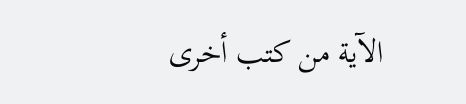الآية من كتب أخرى